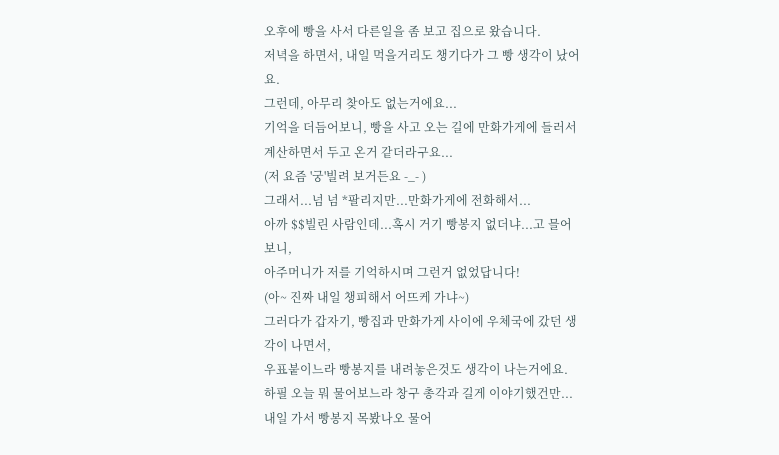오후에 빵을 사서 다른일을 좀 보고 집으로 왔습니다.
저녁을 하면서, 내일 먹을거리도 챙기다가 그 빵 생각이 났어요.
그런데, 아무리 찾아도 없는거에요...
기억을 더듬어보니, 빵을 사고 오는 길에 만화가게에 들러서 계산하면서 두고 온거 같더라구요...
(저 요즘 '궁'빌려 보거든요 -_- )
그래서...넘 넘 *팔리지만...만화가게에 전화해서...
아까 $$빌린 사람인데...혹시 거기 빵봉지 없더냐...고 믈어보니,
아주머니가 저를 기억하시며 그런거 없었답니다!
(아~ 진짜 내일 챙피해서 어뜨케 가냐~)
그러다가 갑자기, 빵집과 만화가게 사이에 우체국에 갔던 생각이 나면서,
우표붙이느라 빵봉지를 내려놓은것도 생각이 나는거에요.
하필 오늘 뭐 물어보느라 창구 총각과 길게 이야기했건만...
내일 가서 빵봉지 목봤나오 물어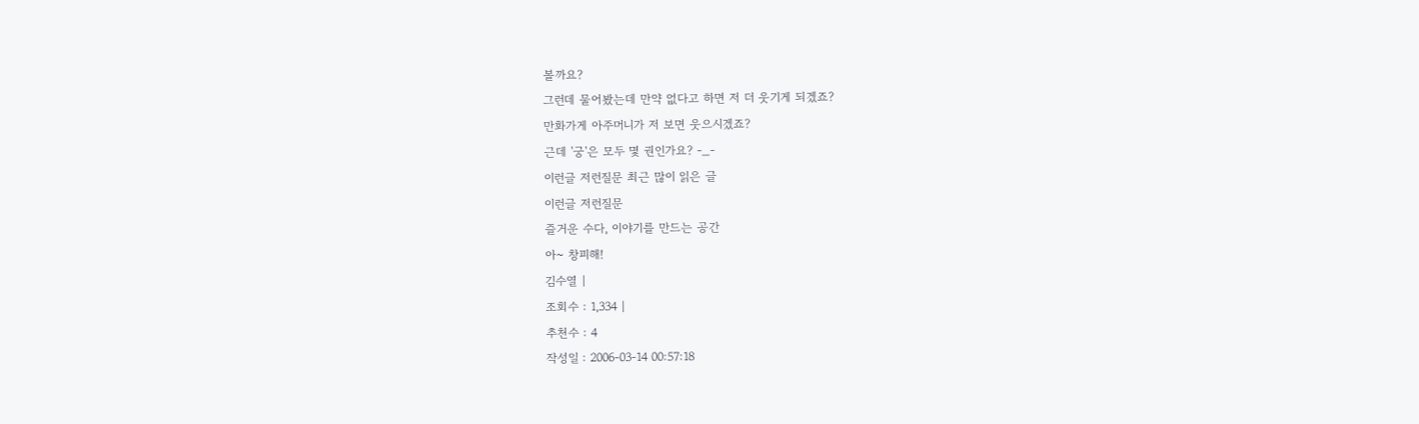볼까요?
그런데 물어봤는데 만약 없다고 하면 저 더 웃기게 되겠죠?
만화가게 아주머니가 저 보면 웃으시겠죠?
근데 '궁'은 모두 몇 권인가요? -_-
이런글 저런질문 최근 많이 읽은 글
이런글 저런질문
즐거운 수다, 이야기를 만드는 공간
아~ 창피해!
김수열 |
조회수 : 1,334 |
추천수 : 4
작성일 : 2006-03-14 00:57:18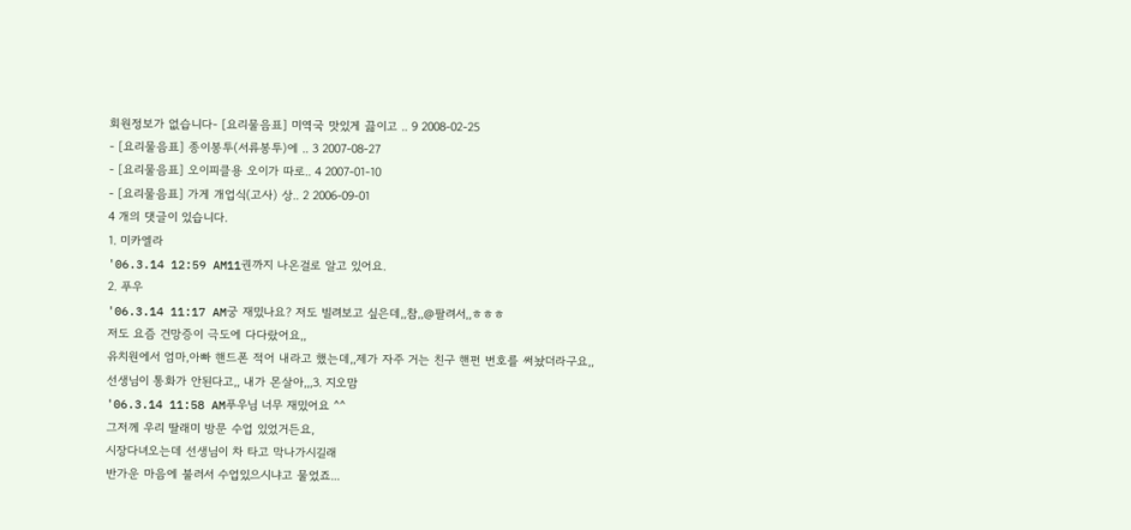회원정보가 없습니다- [요리물음표] 미역국 맛있게 끓이고 .. 9 2008-02-25
- [요리물음표] 종이봉투(서류봉투)에 .. 3 2007-08-27
- [요리물음표] 오이피클용 오이가 따로.. 4 2007-01-10
- [요리물음표] 가게 개업식(고사) 상.. 2 2006-09-01
4 개의 댓글이 있습니다.
1. 미카엘라
'06.3.14 12:59 AM11권까지 나온걸로 알고 있어요.
2. 푸우
'06.3.14 11:17 AM궁 재밌나요? 저도 빌려보고 싶은데,,참,,@팔려서,,ㅎㅎㅎ
저도 요즘 건망증이 극도에 다다랐어요,,
유치원에서 엄마,아빠 핸드폰 적어 내라고 했는데,,제가 자주 거는 친구 핸펀 번호를 써놨더라구요,,
선생님이 통화가 안된다고,, 내가 몬살아,,,3. 지오맘
'06.3.14 11:58 AM푸우님 너무 재밌어요 ^^
그저께 우리 딸래미 방문 수업 있었거든요,
시장다녀오는데 선생님이 차 타고 막나가시길래
반가운 마음에 불러서 수업있으시냐고 물었죠...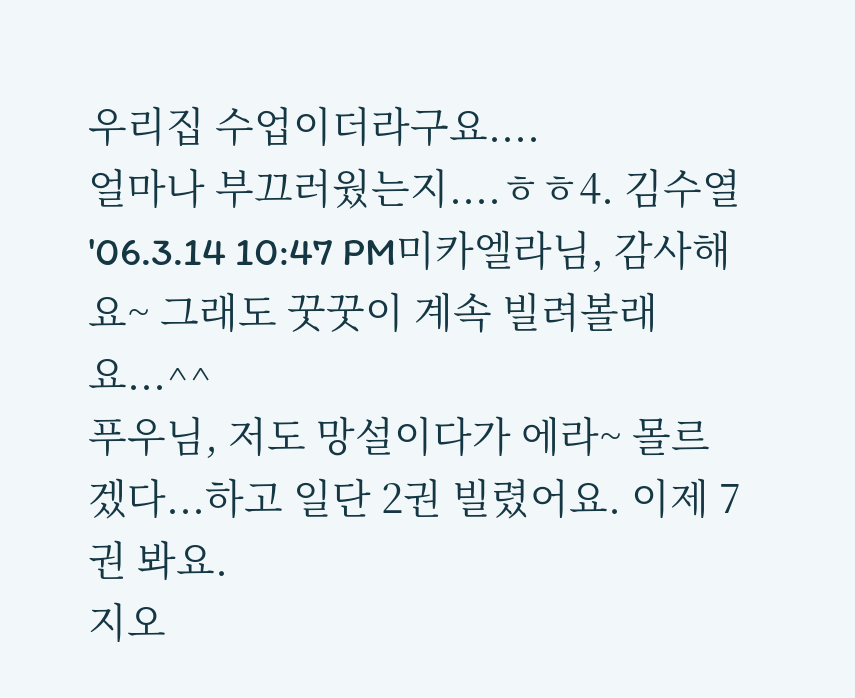우리집 수업이더라구요....
얼마나 부끄러웠는지....ㅎㅎ4. 김수열
'06.3.14 10:47 PM미카엘라님, 감사해요~ 그래도 꿋꿋이 계속 빌려볼래요...^^
푸우님, 저도 망설이다가 에라~ 몰르겠다...하고 일단 2권 빌렸어요. 이제 7권 봐요.
지오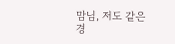맘님, 저도 같은 경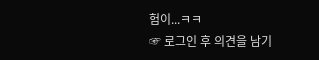험이...ㅋㅋ
☞ 로그인 후 의견을 남기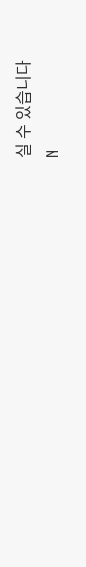실 수 있습니다
N